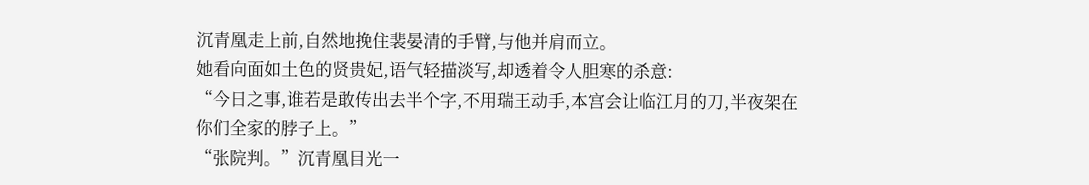沉青凰走上前,自然地挽住裴晏清的手臂,与他并肩而立。
她看向面如土色的贤贵妃,语气轻描淡写,却透着令人胆寒的杀意:
“今日之事,谁若是敢传出去半个字,不用瑞王动手,本宫会让临江月的刀,半夜架在你们全家的脖子上。”
“张院判。”沉青凰目光一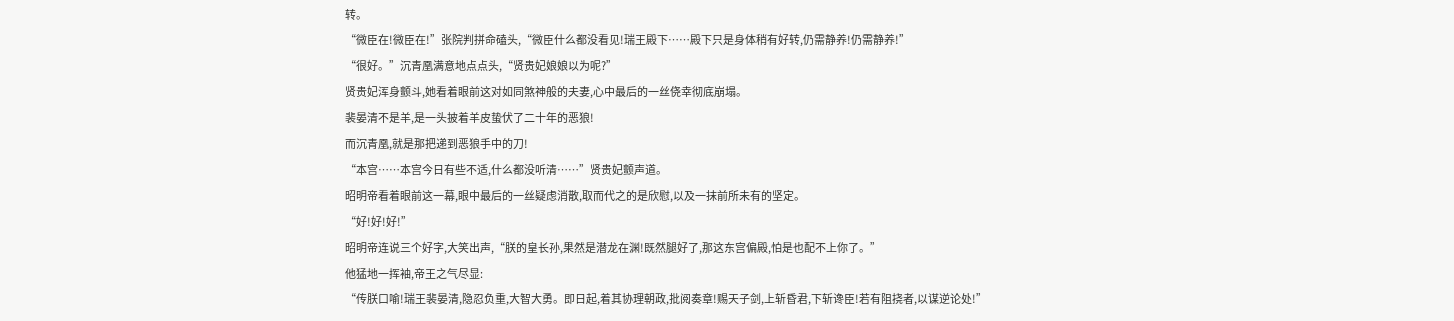转。
“微臣在!微臣在!”张院判拼命磕头,“微臣什么都没看见!瑞王殿下……殿下只是身体稍有好转,仍需静养!仍需静养!”
“很好。”沉青凰满意地点点头,“贤贵妃娘娘以为呢?”
贤贵妃浑身颤斗,她看着眼前这对如同煞神般的夫妻,心中最后的一丝侥幸彻底崩塌。
裴晏清不是羊,是一头披着羊皮蛰伏了二十年的恶狼!
而沉青凰,就是那把递到恶狼手中的刀!
“本宫……本宫今日有些不适,什么都没听清……”贤贵妃颤声道。
昭明帝看着眼前这一幕,眼中最后的一丝疑虑消散,取而代之的是欣慰,以及一抹前所未有的坚定。
“好!好!好!”
昭明帝连说三个好字,大笑出声,“朕的皇长孙,果然是潜龙在渊!既然腿好了,那这东宫偏殿,怕是也配不上你了。”
他猛地一挥袖,帝王之气尽显:
“传朕口喻!瑞王裴晏清,隐忍负重,大智大勇。即日起,着其协理朝政,批阅奏章!赐天子剑,上斩昏君,下斩谗臣!若有阻挠者,以谋逆论处!”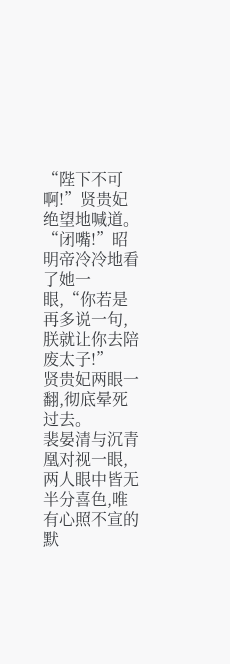“陛下不可啊!”贤贵妃绝望地喊道。
“闭嘴!”昭明帝冷冷地看了她一眼,“你若是再多说一句,朕就让你去陪废太子!”
贤贵妃两眼一翻,彻底晕死过去。
裴晏清与沉青凰对视一眼,两人眼中皆无半分喜色,唯有心照不宣的默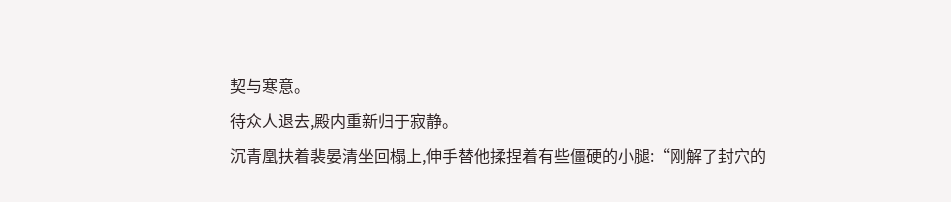契与寒意。
待众人退去,殿内重新归于寂静。
沉青凰扶着裴晏清坐回榻上,伸手替他揉捏着有些僵硬的小腿:“刚解了封穴的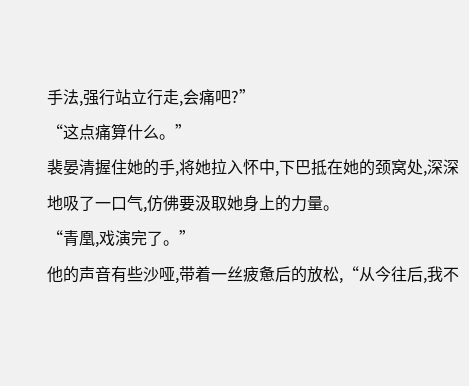手法,强行站立行走,会痛吧?”
“这点痛算什么。”
裴晏清握住她的手,将她拉入怀中,下巴抵在她的颈窝处,深深地吸了一口气,仿佛要汲取她身上的力量。
“青凰,戏演完了。”
他的声音有些沙哑,带着一丝疲惫后的放松,“从今往后,我不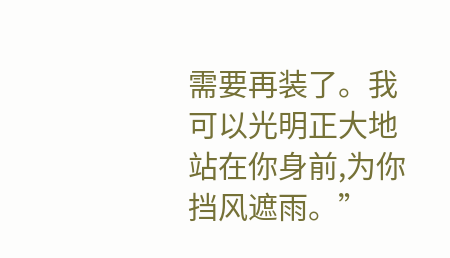需要再装了。我可以光明正大地站在你身前,为你挡风遮雨。”